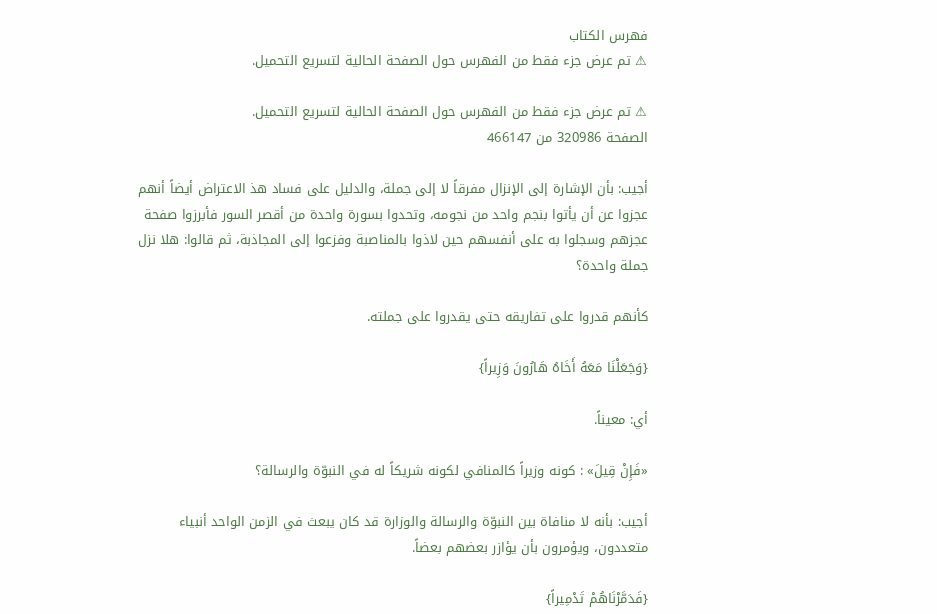فهرس الكتاب
⚠ تم عرض جزء فقط من الفهرس حول الصفحة الحالية لتسريع التحميل.

⚠ تم عرض جزء فقط من الفهرس حول الصفحة الحالية لتسريع التحميل.
الصفحة 320986 من 466147

أجيب: بأن الإشارة إلى الإنزال مفرقاً لا إلى جملة، والدليل على فساد هذ الاعتراض أيضاً أنهم عجزوا عن أن يأتوا بنجم واحد من نجومه، وتحدوا بسورة واحدة من أقصر السور فأبرزوا صفحة عجزهم وسجلوا به على أنفسهم حين لاذوا بالمناصبة وفزعوا إلى المجاذبة، ثم قالوا: هلا نزل جملة واحدة؟

كأنهم قدروا على تفاريقه حتى يقدروا على جملته.

{وَجَعَلْنَا مَعَهُ أَخَاهُ هَارُونَ وَزِيراً}

أي: معيناً.

«فَإِنْ قِيلَ» : كونه وزيراً كالمنافي لكونه شريكاً له في النبوّة والرسالة؟

أجيب: بأنه لا منافاة بين النبوّة والرسالة والوزارة قد كان يبعث في الزمن الواحد أنبياء متعددون، ويؤمرون بأن يؤازر بعضهم بعضاً.

{فَدَمَّرْنَاهُمْ تَدْمِيراً}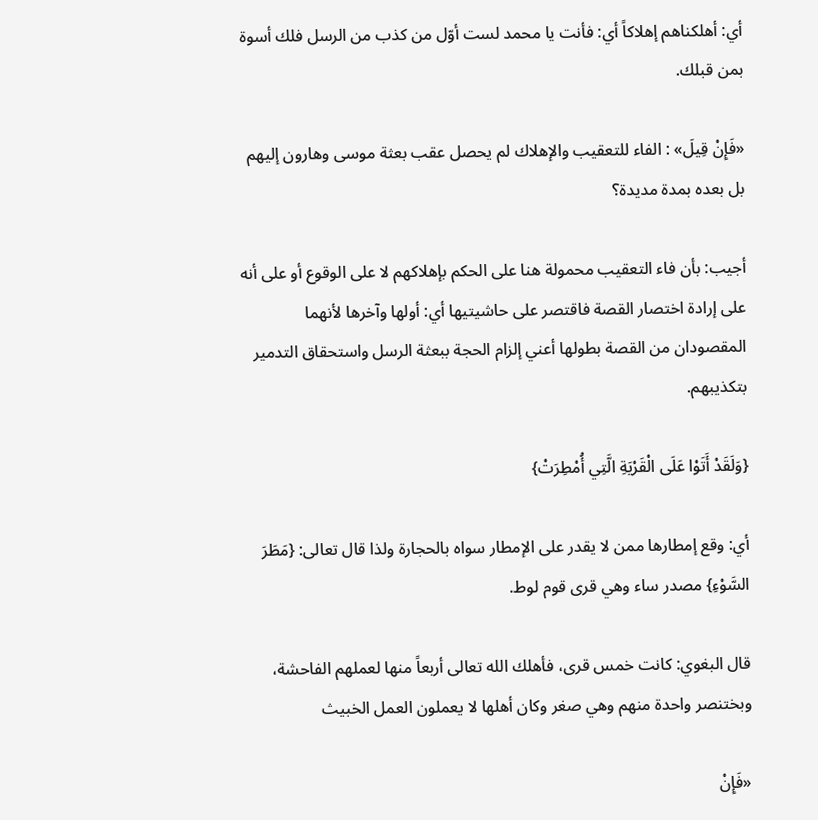أي: أهلكناهم إهلاكاً أي: فأنت يا محمد لست أوّل من كذب من الرسل فلك أسوة بمن قبلك.

«فَإِنْ قِيلَ» : الفاء للتعقيب والإهلاك لم يحصل عقب بعثة موسى وهارون إليهم بل بعده بمدة مديدة؟

أجيب: بأن فاء التعقيب محمولة هنا على الحكم بإهلاكهم لا على الوقوع أو على أنه على إرادة اختصار القصة فاقتصر على حاشيتيها أي: أولها وآخرها لأنهما المقصودان من القصة بطولها أعني إلزام الحجة ببعثة الرسل واستحقاق التدمير بتكذيبهم.

{وَلَقَدْ أَتَوْا عَلَى الْقَرْيَةِ الَّتِي أُمْطِرَتْ}

أي: وقع إمطارها ممن لا يقدر على الإمطار سواه بالحجارة ولذا قال تعالى: {مَطَرَ السَّوْءِ} مصدر ساء وهي قرى قوم لوط.

قال البغوي: كانت خمس قرى، فأهلك الله تعالى أربعاً منها لعملهم الفاحشة، وبختنصر واحدة منهم وهي صغر وكان أهلها لا يعملون العمل الخبيث

«فَإِنْ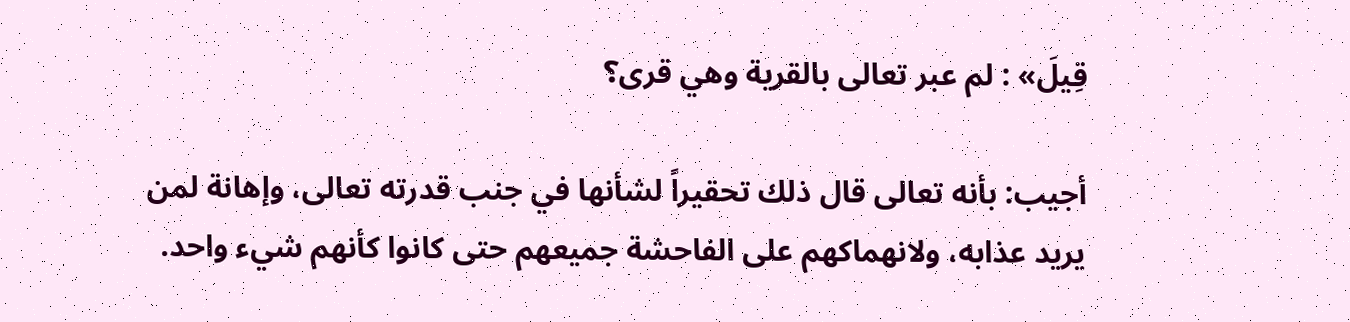قِيلَ» : لم عبر تعالى بالقرية وهي قرى؟

أجيب: بأنه تعالى قال ذلك تحقيراً لشأنها في جنب قدرته تعالى، وإهانة لمن يريد عذابه، ولانهماكهم على الفاحشة جميعهم حتى كانوا كأنهم شيء واحد.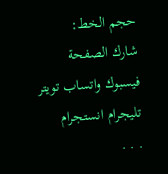حجم الخط:
شارك الصفحة
فيسبوك واتساب تويتر تليجرام انستجرام
. . .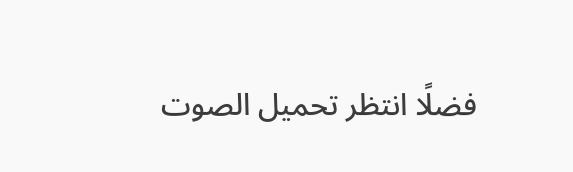فضلًا انتظر تحميل الصوت